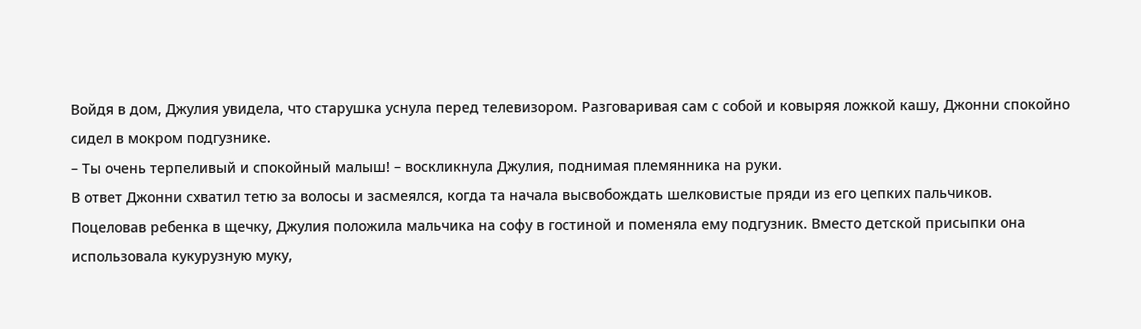Войдя в дом, Джулия увидела, что старушка уснула перед телевизором. Разговаривая сам с собой и ковыряя ложкой кашу, Джонни спокойно сидел в мокром подгузнике.
– Ты очень терпеливый и спокойный малыш! – воскликнула Джулия, поднимая племянника на руки.
В ответ Джонни схватил тетю за волосы и засмеялся, когда та начала высвобождать шелковистые пряди из его цепких пальчиков.
Поцеловав ребенка в щечку, Джулия положила мальчика на софу в гостиной и поменяла ему подгузник. Вместо детской присыпки она использовала кукурузную муку,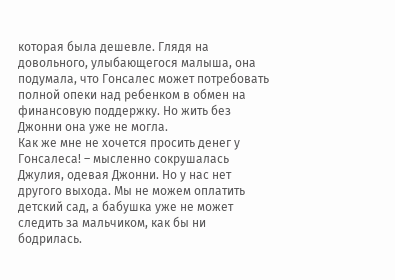которая была дешевле. Глядя на довольного, улыбающегося малыша, она подумала, что Гонсалес может потребовать полной опеки над ребенком в обмен на финансовую поддержку. Но жить без Джонни она уже не могла.
Как же мне не хочется просить денег у Гонсалеса! – мысленно сокрушалась Джулия, одевая Джонни. Но у нас нет другого выхода. Мы не можем оплатить детский сад, а бабушка уже не может следить за мальчиком, как бы ни бодрилась.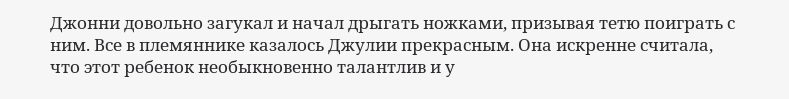Джонни довольно загукал и начал дрыгать ножками, призывая тетю поиграть с ним. Все в племяннике казалось Джулии прекрасным. Она искренне считала, что этот ребенок необыкновенно талантлив и у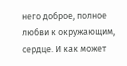него доброе, полное любви к окружающим, сердце. И как может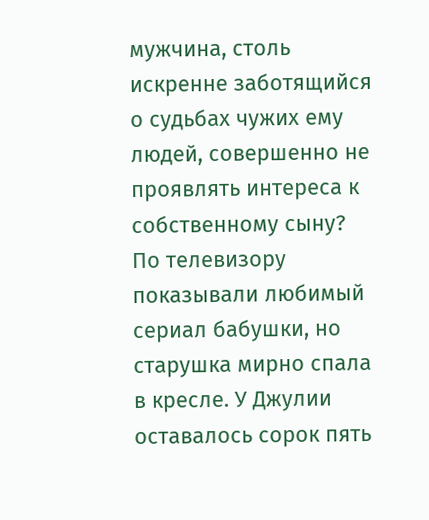мужчина, столь искренне заботящийся о судьбах чужих ему людей, совершенно не проявлять интереса к собственному сыну?
По телевизору показывали любимый сериал бабушки, но старушка мирно спала в кресле. У Джулии оставалось сорок пять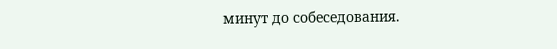минут до собеседования.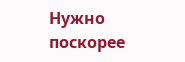Нужно поскорее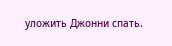уложить Джонни спать.